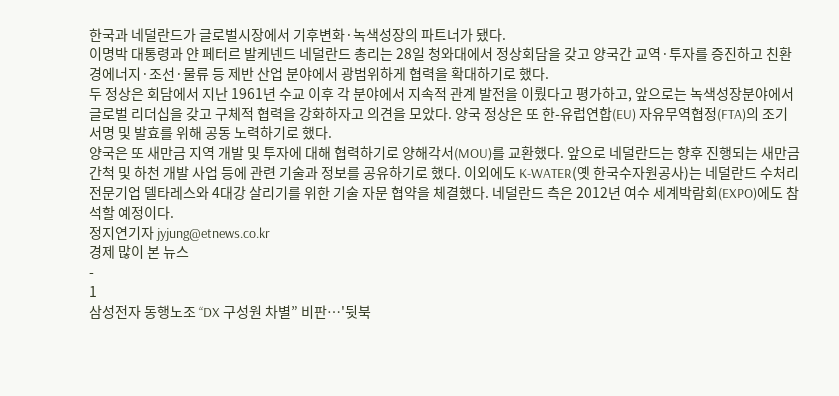한국과 네덜란드가 글로벌시장에서 기후변화·녹색성장의 파트너가 됐다.
이명박 대통령과 얀 페터르 발케넨드 네덜란드 총리는 28일 청와대에서 정상회담을 갖고 양국간 교역·투자를 증진하고 친환경에너지·조선·물류 등 제반 산업 분야에서 광범위하게 협력을 확대하기로 했다.
두 정상은 회담에서 지난 1961년 수교 이후 각 분야에서 지속적 관계 발전을 이뤘다고 평가하고, 앞으로는 녹색성장분야에서 글로벌 리더십을 갖고 구체적 협력을 강화하자고 의견을 모았다. 양국 정상은 또 한-유럽연합(EU) 자유무역협정(FTA)의 조기 서명 및 발효를 위해 공동 노력하기로 했다.
양국은 또 새만금 지역 개발 및 투자에 대해 협력하기로 양해각서(MOU)를 교환했다. 앞으로 네덜란드는 향후 진행되는 새만금 간척 및 하천 개발 사업 등에 관련 기술과 정보를 공유하기로 했다. 이외에도 K-WATER(옛 한국수자원공사)는 네덜란드 수처리 전문기업 델타레스와 4대강 살리기를 위한 기술 자문 협약을 체결했다. 네덜란드 측은 2012년 여수 세계박람회(EXPO)에도 참석할 예정이다.
정지연기자 jyjung@etnews.co.kr
경제 많이 본 뉴스
-
1
삼성전자 동행노조 “DX 구성원 차별” 비판…'뒷북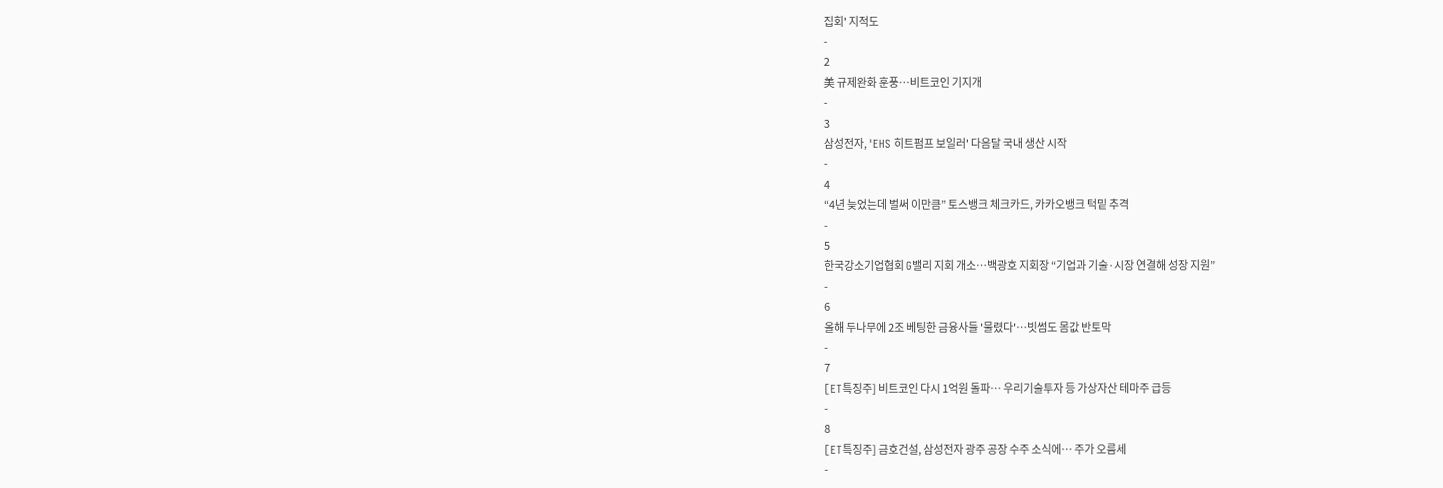집회' 지적도
-
2
美 규제완화 훈풍…비트코인 기지개
-
3
삼성전자, 'EHS 히트펌프 보일러' 다음달 국내 생산 시작
-
4
“4년 늦었는데 벌써 이만큼” 토스뱅크 체크카드, 카카오뱅크 턱밑 추격
-
5
한국강소기업협회 G밸리 지회 개소…백광호 지회장 “기업과 기술·시장 연결해 성장 지원”
-
6
올해 두나무에 2조 베팅한 금융사들 '물렸다'…빗썸도 몸값 반토막
-
7
[ET특징주] 비트코인 다시 1억원 돌파… 우리기술투자 등 가상자산 테마주 급등
-
8
[ET특징주] 금호건설, 삼성전자 광주 공장 수주 소식에… 주가 오름세
-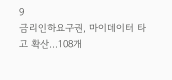9
금리인하요구권, 마이데이터 타고 확산…108개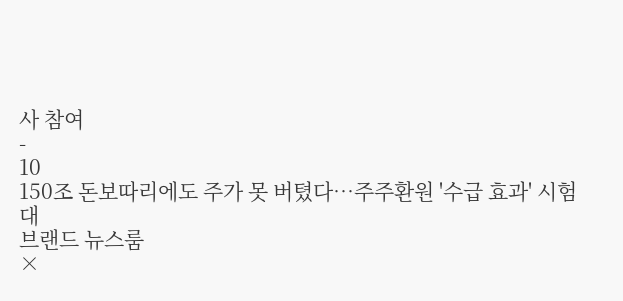사 참여
-
10
150조 돈보따리에도 주가 못 버텼다…주주환원 '수급 효과' 시험대
브랜드 뉴스룸
×